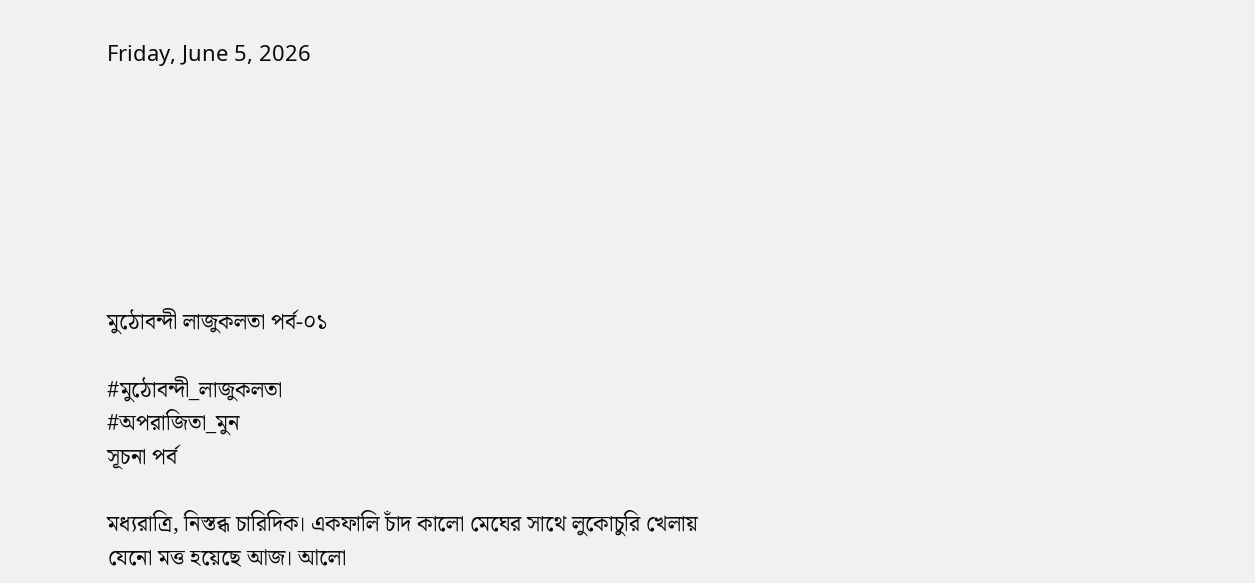Friday, June 5, 2026







মুঠোবন্দী লাজুকলতা পর্ব-০১

#মুঠোবন্দী_লাজুকলতা
#অপরাজিতা_মুন
সূচনা পর্ব

মধ্যরাত্রি, নিস্তব্ধ চারিদিক। একফালি চাঁদ কালো মেঘের সাথে লুকোচুরি খেলায় যেনো মত্ত হয়েছে আজ। আলো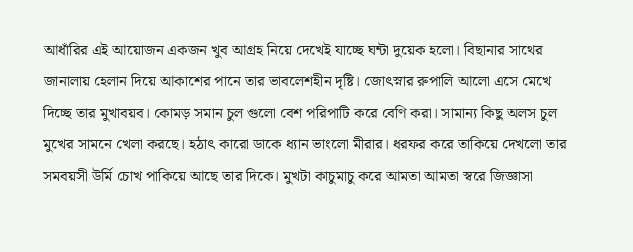আধাঁরির এই আয়োজন একজন খুব আগ্রহ নিয়ে দেখেই যাচ্ছে ঘন্টা দুয়েক হলো। বিছানার সাথের জানালায় হেলান দিয়ে আকাশের পানে তার ভাবলেশহীন দৃষ্টি। জোৎস্নার রুপালি আলো এসে মেখে দিচ্ছে তার মুখাবয়ব। কোমড় সমান চুল গুলো বেশ পরিপাটি করে বেণি করা। সামান্য কিছু অলস চুল মুখের সামনে খেলা করছে। হঠাৎ কারো ডাকে ধ্যান ভাংলো মীরার। ধরফর করে তাকিয়ে দেখলো তার সমবয়সী উর্মি চোখ পাকিয়ে আছে তার দিকে। মুখটা কাচুমাচু করে আমতা আমতা স্বরে জিজ্ঞাসা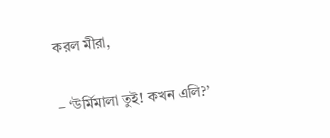করল মীরা,

– ‘উর্মিমালা তুই! কখন এলি?’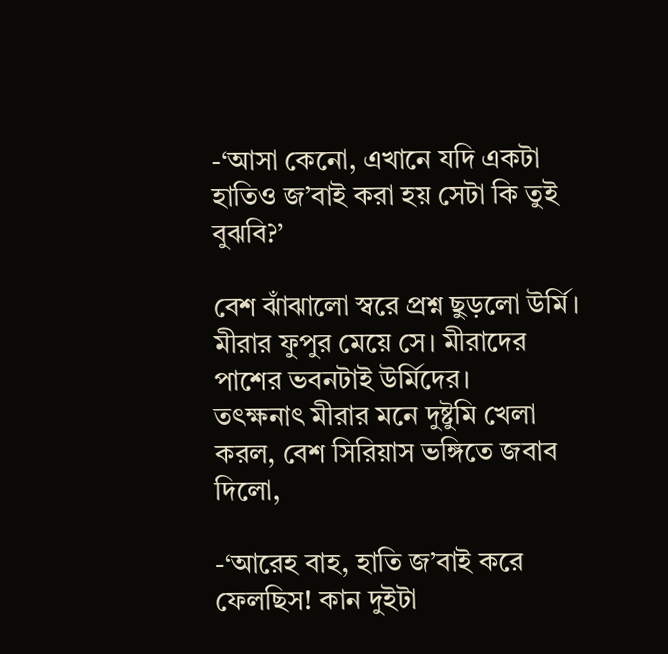-‘আসা কেনো, এখানে যদি একটা হাতিও জ’বাই করা হয় সেটা কি তুই বুঝবি?’

বেশ ঝাঁঝালো স্বরে প্রশ্ন ছুড়লো উর্মি। মীরার ফুপুর মেয়ে সে। মীরাদের পাশের ভবনটাই উর্মিদের।
তৎক্ষনাৎ মীরার মনে দুষ্টুমি খেলা করল, বেশ সিরিয়াস ভঙ্গিতে জবাব দিলো,

-‘আরেহ বাহ, হাতি জ’বাই করে ফেলছিস! কান দুইটা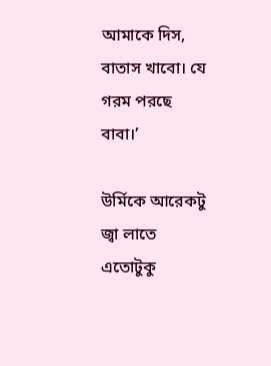আমাকে দিস, বাতাস খাবো। যে গরম পরছে বাবা।’

উর্মিকে আরেকটু জ্বা লাতে এতোটুকু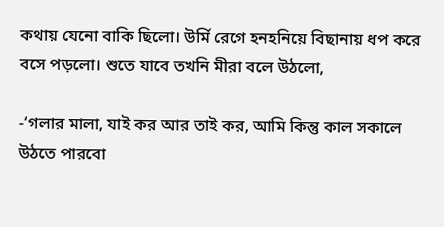কথায় যেনো বাকি ছিলো। উর্মি রেগে হনহনিয়ে বিছানায় ধপ করে বসে পড়লো। শুতে যাবে তখনি মীরা বলে উঠলো,

-‘গলার মালা, যাই কর আর তাই কর, আমি কিন্তু কাল সকালে উঠতে পারবো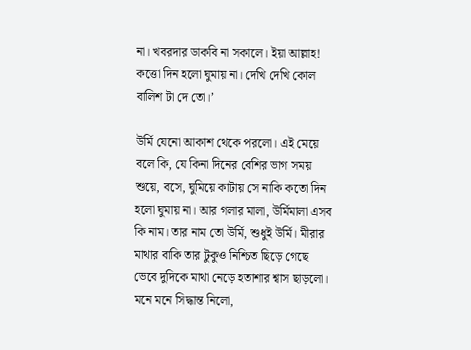না। খবরদার ডাকবি না সকালে। ইয়া আল্লাহ! কত্তো দিন হলো ঘুমায় না। দেখি দেখি কোল বালিশ টা দে তো।’

উর্মি যেনো আকাশ থেকে পরলো। এই মেয়ে বলে কি, যে কিনা দিনের বেশির ভাগ সময় শুয়ে, বসে, ঘুমিয়ে কাটায় সে নাকি কতো দিন হলো ঘুমায় না। আর গলার মালা, উর্মিমালা এসব কি নাম। তার নাম তো উর্মি, শুধুই উর্মি। মীরার মাথার বাকি তার টুকুও নিশ্চিত ছিড়ে গেছে ভেবে দুদিকে মাথা নেড়ে হতাশার শ্বাস ছাড়লো। মনে মনে সিদ্ধান্ত নিলো,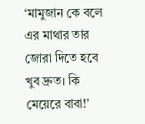‘মামুজান কে বলে এর মাথার তার জোরা দিতে হবে খুব দ্রুত। কি মেয়েরে বাবা!’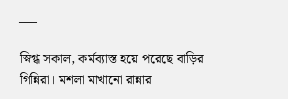___

স্নিগ্ধ সকাল, কর্মব্যাস্ত হয়ে পরেছে বাড়ির গিন্নিরা। মশলা মাখানো রান্নার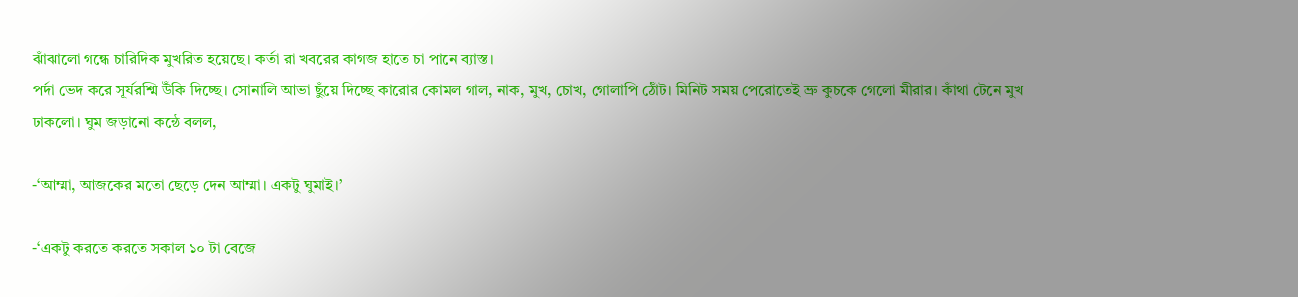ঝাঁঝালো গন্ধে চারিদিক মুখরিত হয়েছে। কর্তা রা খবরের কাগজ হাতে চা পানে ব্যাস্ত।
পর্দা ভেদ করে সূর্যরশ্মি উঁকি দিচ্ছে। সোনালি আভা ছুঁয়ে দিচ্ছে কারোর কোমল গাল, নাক, মুখ, চোখ, গোলাপি ঠোঁট। মিনিট সময় পেরোতেই ভ্রু কুচকে গেলো মীরার। কাঁথা টেনে মুখ ঢাকলো। ঘুম জড়ানো কন্ঠে বলল,

-‘আম্মা, আজকের মতো ছেড়ে দেন আম্মা। একটু ঘুমাই।’

-‘একটু করতে করতে সকাল ১০ টা বেজে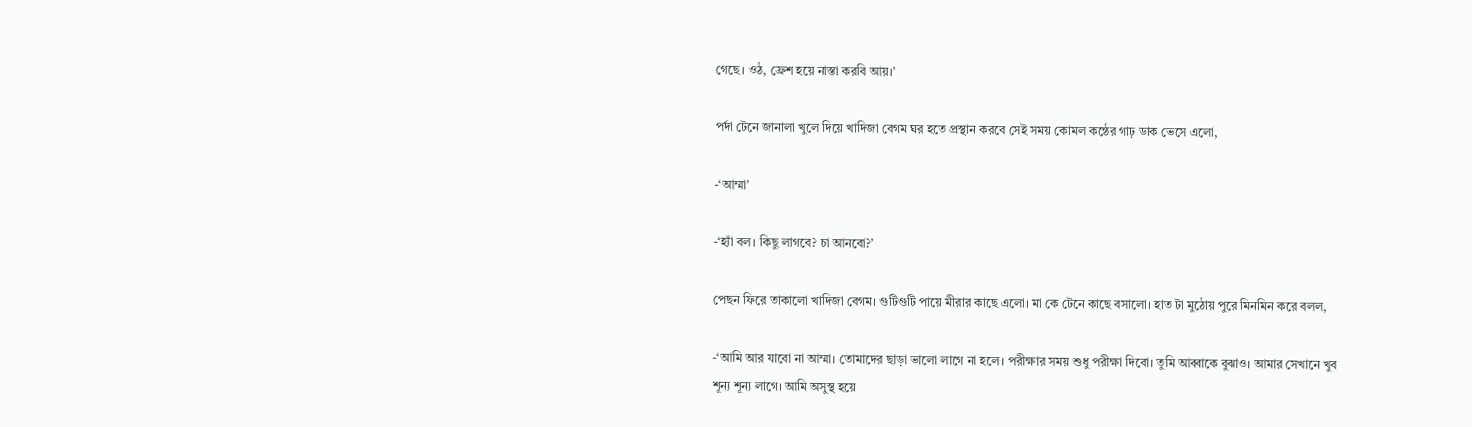গেছে। ওঠ, ফ্রেশ হয়ে নাস্তা করবি আয়।’

পর্দা টেনে জানালা খুলে দিয়ে খাদিজা বেগম ঘর হতে প্রস্থান করবে সেই সময় কোমল কন্ঠের গাঢ় ডাক ভেসে এলো,

-‘আম্মা’

-‘হ্যাঁ বল। কিছু লাগবে? চা আনবো?’

পেছন ফিরে তাকালো খাদিজা বেগম। গুটিগুটি পায়ে মীরার কাছে এলো। মা কে টেনে কাছে বসালো। হাত টা মুঠোয় পুরে মিনমিন করে বলল,

-‘আমি আর যাবো না আম্মা। তোমাদের ছাড়া ভালো লাগে না হলে। পরীক্ষার সময় শুধু পরীক্ষা দিবো। তুমি আব্বাকে বুঝাও। আমার সেখানে খুব শূন্য শূন্য লাগে। আমি অসুস্থ হয়ে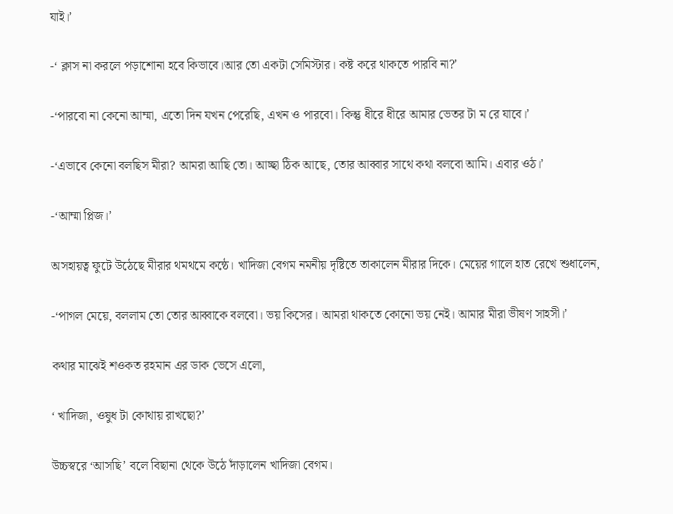যাই।’

-‘ ক্লাস না করলে পড়াশোনা হবে কিভাবে।আর তো একটা সেমিস্টার। কষ্ট করে থাকতে পারবি না?’

-‘পারবো না কেনো আম্মা, এতো দিন যখন পেরেছি, এখন ও পারবো। কিন্তু ধীরে ধীরে আমার ভেতর টা ম রে যাবে।’

-‘এভাবে কেনো বলছিস মীরা? আমরা আছি তো। আচ্ছা ঠিক আছে, তোর আব্বার সাথে কথা বলবো আমি। এবার ওঠ।’

-‘আম্মা প্লিজ।’

অসহায়ত্ব ফুটে উঠেছে মীরার থমথমে কন্ঠে। খাদিজা বেগম নমনীয় দৃষ্টিতে তাকালেন মীরার দিকে। মেয়ের গালে হাত রেখে শুধালেন,

-‘পাগল মেয়ে, বললাম তো তোর আব্বাকে বলবো। ভয় কিসের। আমরা থাকতে কোনো ভয় নেই। আমার মীরা ভীষণ সাহসী।’

কথার মাঝেই শওকত রহমান এর ডাক ভেসে এলো,

‘ খাদিজা, ওষুধ টা কোথায় রাখছো?’

উচ্চস্বরে ‘আসছি’ বলে বিছানা থেকে উঠে দাঁড়ালেন খাদিজা বেগম।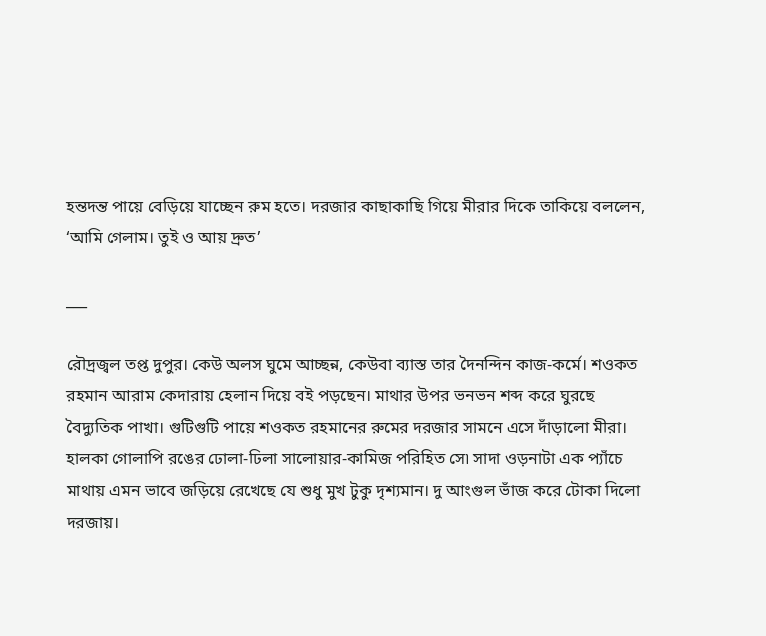হন্তদন্ত পায়ে বেড়িয়ে যাচ্ছেন রুম হতে। দরজার কাছাকাছি গিয়ে মীরার দিকে তাকিয়ে বললেন,
‘আমি গেলাম। তুই ও আয় দ্রুত’

___

রৌদ্রজ্বল তপ্ত দুপুর। কেউ অলস ঘুমে আচ্ছন্ন, কেউবা ব্যাস্ত তার দৈনন্দিন কাজ-কর্মে। শওকত রহমান আরাম কেদারায় হেলান দিয়ে বই পড়ছেন। মাথার উপর ভনভন শব্দ করে ঘুরছে বৈদ্যুতিক পাখা। গুটিগুটি পায়ে শওকত রহমানের রুমের দরজার সামনে এসে দাঁড়ালো মীরা। হালকা গোলাপি রঙের ঢোলা-ঢিলা সালোয়ার-কামিজ পরিহিত সে৷ সাদা ওড়নাটা এক প্যাঁচে মাথায় এমন ভাবে জড়িয়ে রেখেছে যে শুধু মুখ টুকু দৃশ্যমান। দু আংগুল ভাঁজ করে টোকা দিলো দরজায়।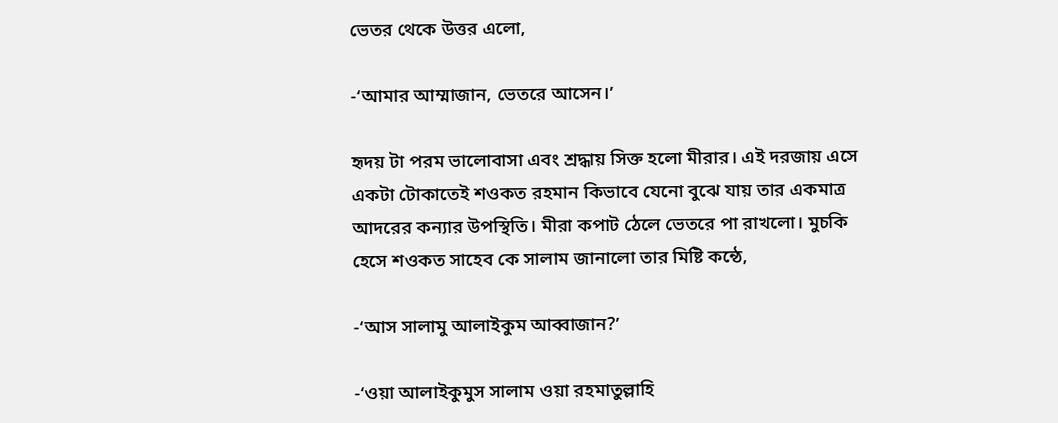ভেতর থেকে উত্তর এলো,

-‘আমার আম্মাজান, ভেতরে আসেন।’

হৃদয় টা পরম ভালোবাসা এবং শ্রদ্ধায় সিক্ত হলো মীরার। এই দরজায় এসে একটা টোকাতেই শওকত রহমান কিভাবে যেনো বুঝে যায় তার একমাত্র আদরের কন্যার উপস্থিতি। মীরা কপাট ঠেলে ভেতরে পা রাখলো। মুচকি হেসে শওকত সাহেব কে সালাম জানালো তার মিষ্টি কন্ঠে,

-‘আস সালামু আলাইকুম আব্বাজান?’

-‘ওয়া আলাইকুমুস সালাম ওয়া রহমাতুল্লাহি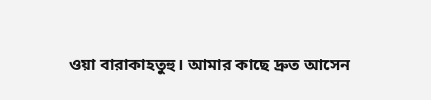ওয়া বারাকাহতুহু। আমার কাছে দ্রুত আসেন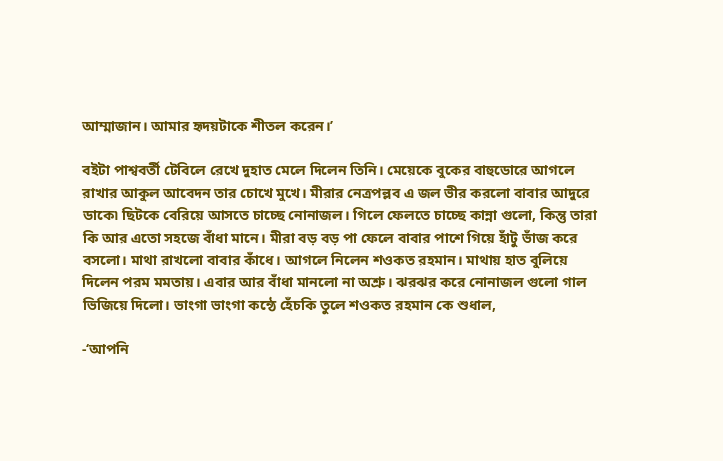আম্মাজান। আমার হৃদয়টাকে শীতল করেন।’

বইটা পাশ্ববর্তী টেবিলে রেখে দুহাত মেলে দিলেন তিনি। মেয়েকে বুকের বাহুডোরে আগলে রাখার আকুল আবেদন তার চোখে মুখে। মীরার নেত্রপল্লব এ জল ভীর করলো বাবার আদুরে ডাকে৷ ছিটকে বেরিয়ে আসতে চাচ্ছে নোনাজল। গিলে ফেলতে চাচ্ছে কান্না গুলো, কিন্তু তারা কি আর এতো সহজে বাঁধা মানে। মীরা বড় বড় পা ফেলে বাবার পাশে গিয়ে হাঁটু ভাঁজ করে বসলো। মাথা রাখলো বাবার কাঁধে। আগলে নিলেন শওকত রহমান। মাথায় হাত বুলিয়ে দিলেন পরম মমতায়। এবার আর বাঁধা মানলো না অশ্রু। ঝরঝর করে নোনাজল গুলো গাল ভিজিয়ে দিলো। ভাংগা ভাংগা কন্ঠে হেঁচকি তুলে শওকত রহমান কে শুধাল,

-‘আপনি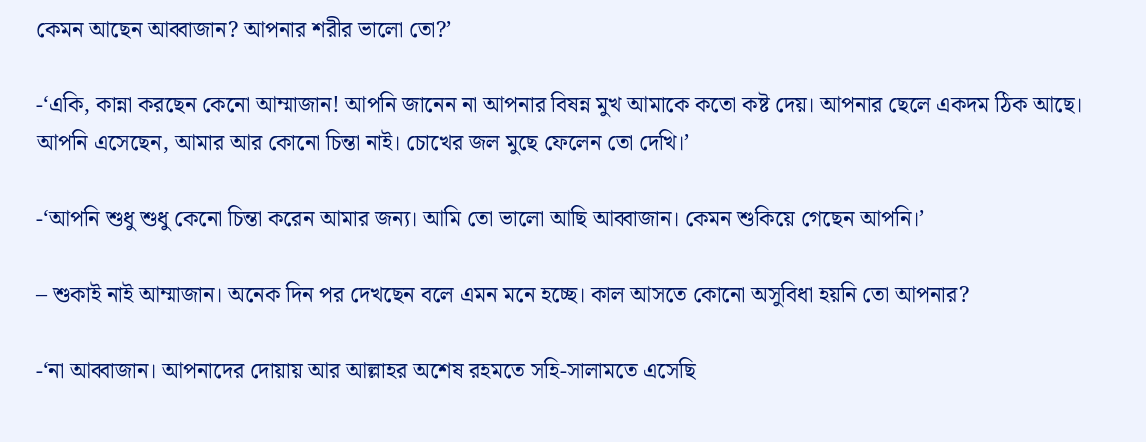কেমন আছেন আব্বাজান? আপনার শরীর ভালো তো?’

-‘একি, কান্না করছেন কেনো আম্মাজান! আপনি জানেন না আপনার বিষন্ন মুখ আমাকে কতো কষ্ট দেয়। আপনার ছেলে একদম ঠিক আছে। আপনি এসেছেন, আমার আর কোনো চিন্তা নাই। চোখের জল মুছে ফেলেন তো দেখি।’

-‘আপনি শুধু শুধু কেনো চিন্তা করেন আমার জন্য। আমি তো ভালো আছি আব্বাজান। কেমন শুকিয়ে গেছেন আপনি।’

– শুকাই নাই আম্মাজান। অনেক দিন পর দেখছেন বলে এমন মনে হচ্ছে। কাল আসতে কোনো অসুবিধা হয়নি তো আপনার?

-‘না আব্বাজান। আপনাদের দোয়ায় আর আল্লাহর অশেষ রহমতে সহি-সালামতে এসেছি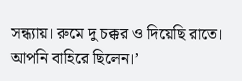সন্ধ্যায়। রুমে দু চক্কর ও দিয়েছি রাতে। আপনি বাহিরে ছিলেন।’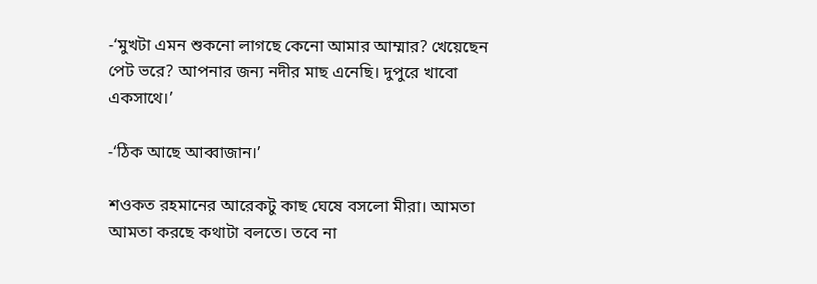-‘মুখটা এমন শুকনো লাগছে কেনো আমার আম্মার? খেয়েছেন পেট ভরে? আপনার জন্য নদীর মাছ এনেছি। দুপুরে খাবো একসাথে।’

-‘ঠিক আছে আব্বাজান।’

শওকত রহমানের আরেকটু কাছ ঘেষে বসলো মীরা। আমতা আমতা করছে কথাটা বলতে। তবে না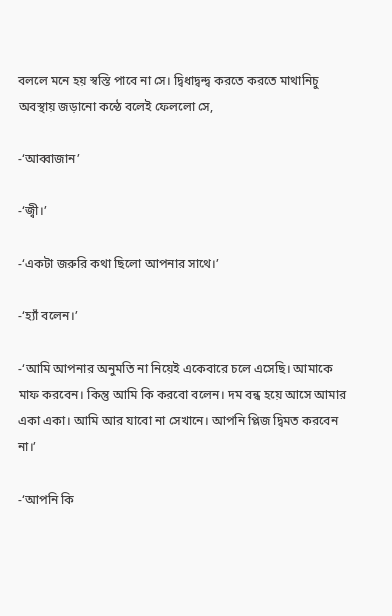বললে মনে হয় স্বস্তি পাবে না সে। দ্বিধাদ্বন্দ্ব করতে করতে মাথানিচু অবস্থায় জড়ানো কন্ঠে বলেই ফেললো সে,

-‘আব্বাজান’

-‘জ্বী।’

-‘একটা জরুরি কথা ছিলো আপনার সাথে।’

-‘হ্যাঁ বলেন।’

-‘আমি আপনার অনুমতি না নিয়েই একেবারে চলে এসেছি। আমাকে মাফ করবেন। কিন্তু আমি কি করবো বলেন। দম বন্ধ হয়ে আসে আমার একা একা। আমি আর যাবো না সেখানে। আপনি প্লিজ দ্বিমত করবেন না।’

-‘আপনি কি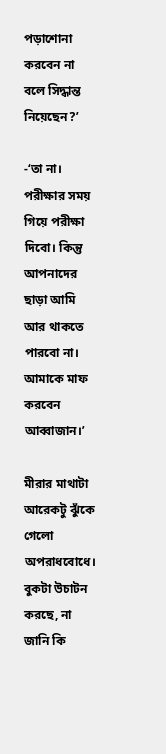পড়াশোনা করবেন না বলে সিদ্ধান্ত নিয়েছেন?’

-‘তা না। পরীক্ষার সময় গিয়ে পরীক্ষা দিবো। কিন্তু আপনাদের ছাড়া আমি আর থাকতে পারবো না। আমাকে মাফ করবেন আব্বাজান।’

মীরার মাথাটা আরেকটু ঝুঁকে গেলো অপরাধবোধে। বুকটা উচাটন করছে, না জানি কি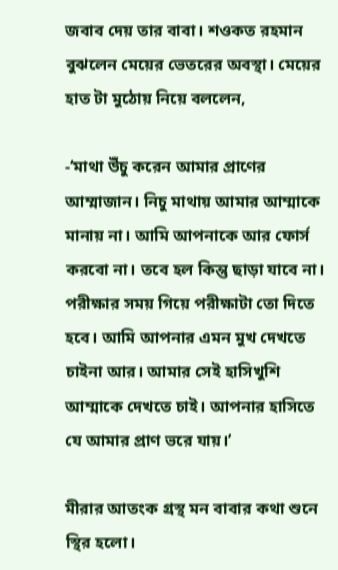জবাব দেয় তার বাবা। শওকত রহমান বুঝলেন মেয়ের ভেতরের অবস্থা। মেয়ের হাত টা মুঠোয় নিয়ে বললেন,

-‘মাথা উঁচু করেন আমার প্রাণের আম্মাজান। নিচু মাথায় আমার আম্মাকে মানায় না। আমি আপনাকে আর ফোর্স করবো না। তবে হল কিন্তু ছাড়া যাবে না। পরীক্ষার সময় গিয়ে পরীক্ষাটা তো দিতে হবে। আমি আপনার এমন মুখ দেখতে চাইনা আর। আমার সেই হাসিখুশি আম্মাকে দেখতে চাই। আপনার হাসিতে যে আমার প্রাণ ভরে যায়।’

মীরার আতংক গ্রস্থ মন বাবার কথা শুনে স্থির হলো।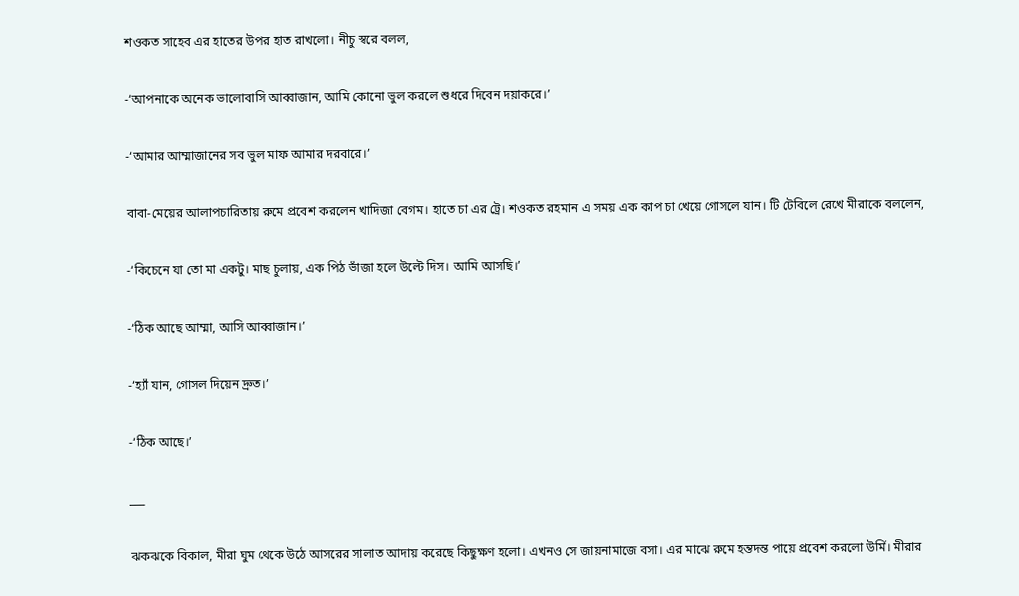শওকত সাহেব এর হাতের উপর হাত রাখলো। নীচু স্বরে বলল,

-‘আপনাকে অনেক ভালোবাসি আব্বাজান, আমি কোনো ভুল করলে শুধরে দিবেন দয়াকরে।’

-‘আমার আম্মাজানের সব ভুল মাফ আমার দরবারে।’

বাবা-মেয়ের আলাপচারিতায় রুমে প্রবেশ করলেন খাদিজা বেগম। হাতে চা এর ট্রে। শওকত রহমান এ সময় এক কাপ চা খেয়ে গোসলে যান। টি টেবিলে রেখে মীরাকে বললেন,

-‘কিচেনে যা তো মা একটু। মাছ চুলায়, এক পিঠ ভাঁজা হলে উল্টে দিস। আমি আসছি।’

-‘ঠিক আছে আম্মা, আসি আব্বাজান।’

-‘হ্যাঁ যান, গোসল দিয়েন দ্রুত।’

-‘ঠিক আছে।’

___

ঝকঝকে বিকাল, মীরা ঘুম থেকে উঠে আসরের সালাত আদায় করেছে কিছুক্ষণ হলো। এখনও সে জায়নামাজে বসা। এর মাঝে রুমে হন্তদন্ত পায়ে প্রবেশ করলো উর্মি। মীরার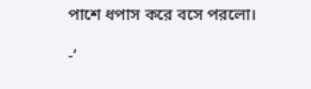পাশে ধপাস করে বসে পরলো।

-‘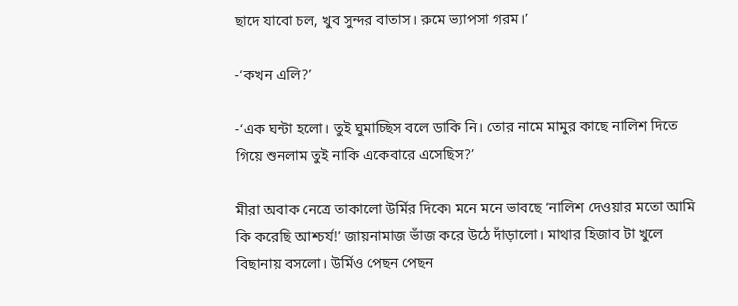ছাদে যাবো চল, খুব সুন্দর বাতাস। রুমে ভ্যাপসা গরম।’

-‘কখন এলি?’

-‘এক ঘন্টা হলো। তুই ঘুমাচ্ছিস বলে ডাকি নি। তোর নামে মামুর কাছে নালিশ দিতে গিয়ে শুনলাম তুই নাকি একেবারে এসেছিস?’

মীরা অবাক নেত্রে তাকালো উর্মির দিকে৷ মনে মনে ভাবছে ‘নালিশ দেওয়ার মতো আমি কি করেছি আশ্চর্য!’ জায়নামাজ ভাঁজ করে উঠে দাঁড়ালো। মাথার হিজাব টা খুলে বিছানায় বসলো। উর্মিও পেছন পেছন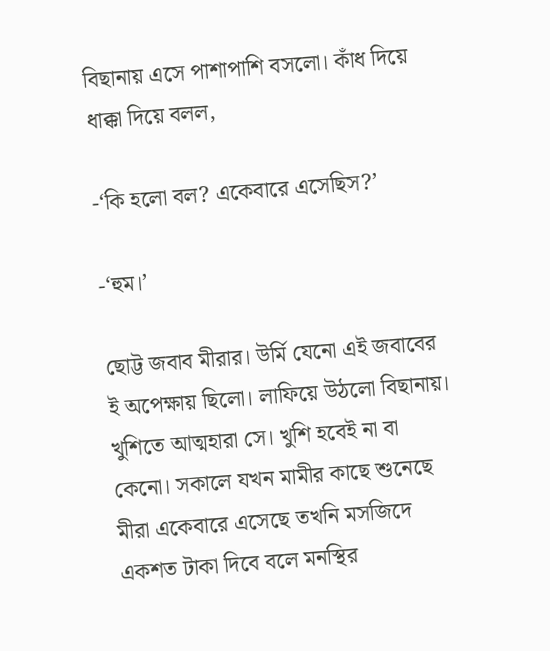বিছানায় এসে পাশাপাশি বসলো। কাঁধ দিয়ে ধাক্কা দিয়ে বলল,

-‘কি হলো বল? একেবারে এসেছিস?’

-‘হুম।’

ছোট্ট জবাব মীরার। উর্মি যেনো এই জবাবের ই অপেক্ষায় ছিলো। লাফিয়ে উঠলো বিছানায়। খুশিতে আত্মহারা সে। খুশি হবেই না বা কেনো। সকালে যখন মামীর কাছে শুনেছে মীরা একেবারে এসেছে তখনি মসজিদে একশত টাকা দিবে বলে মনস্থির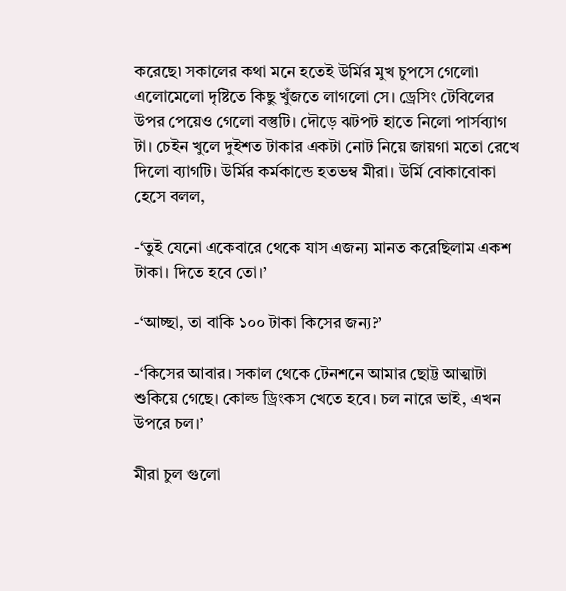করেছে৷ সকালের কথা মনে হতেই উর্মির মুখ চুপসে গেলো৷ এলোমেলো দৃষ্টিতে কিছু খুঁজতে লাগলো সে। ড্রেসিং টেবিলের উপর পেয়েও গেলো বস্তুটি। দৌড়ে ঝটপট হাতে নিলো পার্সব্যাগ টা। চেইন খুলে দুইশত টাকার একটা নোট নিয়ে জায়গা মতো রেখে দিলো ব্যাগটি। উর্মির কর্মকান্ডে হতভম্ব মীরা। উর্মি বোকাবোকা হেসে বলল,

-‘তুই যেনো একেবারে থেকে যাস এজন্য মানত করেছিলাম একশ টাকা। দিতে হবে তো।’

-‘আচ্ছা, তা বাকি ১০০ টাকা কিসের জন্য?’

-‘কিসের আবার। সকাল থেকে টেনশনে আমার ছোট্ট আত্মাটা শুকিয়ে গেছে। কোল্ড ড্রিংকস খেতে হবে। চল নারে ভাই, এখন উপরে চল।’

মীরা চুল গুলো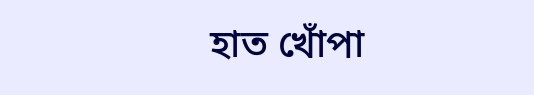হাত খোঁপা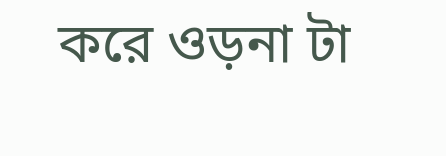করে ওড়না টা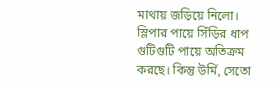মাথায় জড়িয়ে নিলো। স্লিপার পায়ে সিঁড়ির ধাপ গুটিগুটি পায়ে অতিক্রম করছে। কিন্তু উর্মি, সেতো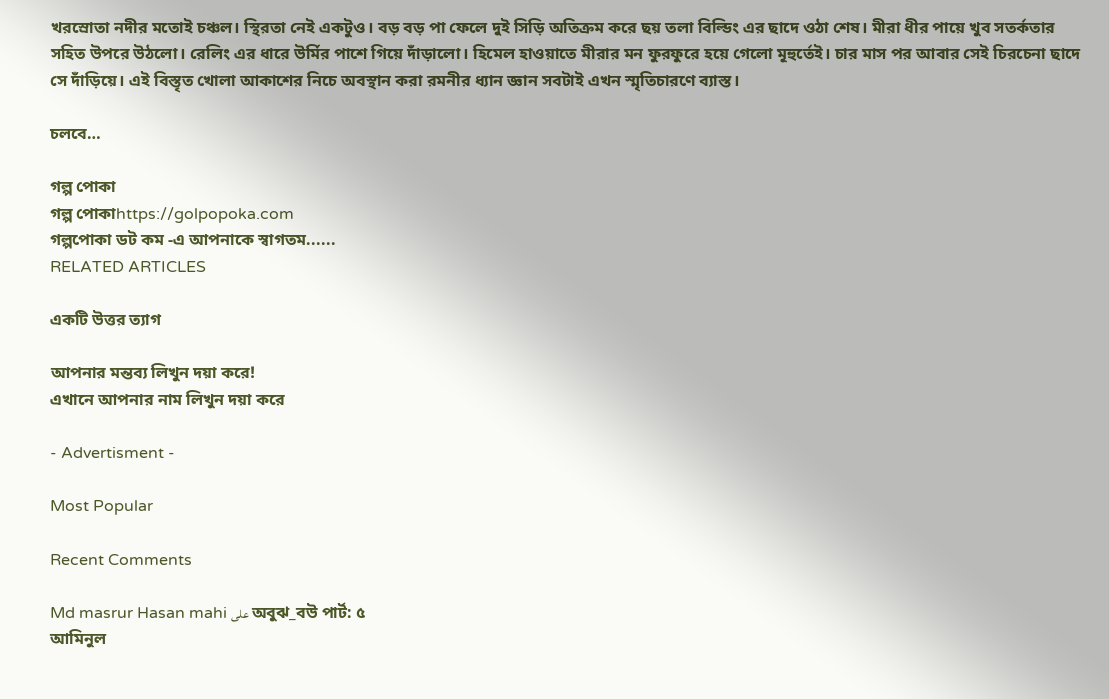খরস্রোতা নদীর মতোই চঞ্চল। স্থিরতা নেই একটুও। বড় বড় পা ফেলে দুই সিড়ি অতিক্রম করে ছয় তলা বিল্ডিং এর ছাদে ওঠা শেষ। মীরা ধীর পায়ে খুব সতর্কতার সহিত উপরে উঠলো। রেলিং এর ধারে উর্মির পাশে গিয়ে দাঁড়ালো। হিমেল হাওয়াতে মীরার মন ফুরফুরে হয়ে গেলো মূহুর্তেই। চার মাস পর আবার সেই চিরচেনা ছাদে সে দাঁড়িয়ে। এই বিস্তৃত খোলা আকাশের নিচে অবস্থান করা রমনীর ধ্যান জ্ঞান সবটাই এখন স্মৃতিচারণে ব্যাস্ত।

চলবে…

গল্প পোকা
গল্প পোকাhttps://golpopoka.com
গল্পপোকা ডট কম -এ আপনাকে স্বাগতম......
RELATED ARTICLES

একটি উত্তর ত্যাগ

আপনার মন্তব্য লিখুন দয়া করে!
এখানে আপনার নাম লিখুন দয়া করে

- Advertisment -

Most Popular

Recent Comments

Md masrur Hasan mahi على অবুঝ_বউ পার্ট: ৫
আমিনুল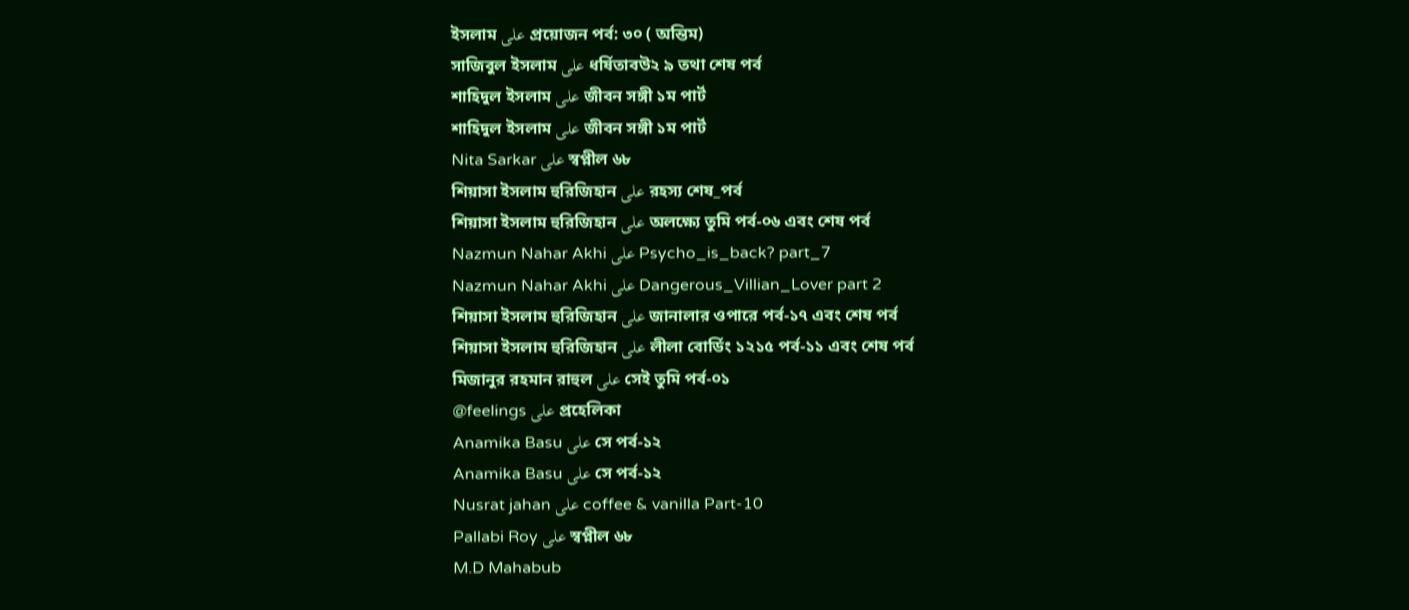ইসলাম على প্রয়োজন পর্ব: ৩০ ( অন্তিম)
সাজিবুল ইসলাম على ধর্ষিতাবউ২ ৯ তথা শেষ পর্ব
শাহিদুল ইসলাম على জীবন সঙ্গী ১ম পার্ট
শাহিদুল ইসলাম على জীবন সঙ্গী ১ম পার্ট
Nita Sarkar على স্বপ্নীল ৬৮
শিয়াসা ইসলাম হুরিজিহান على রহস্য শেষ_পর্ব
শিয়াসা ইসলাম হুরিজিহান على অলক্ষ্যে তুমি পর্ব-০৬ এবং শেষ পর্ব
Nazmun Nahar Akhi على Psycho_is_back? part_7
Nazmun Nahar Akhi على Dangerous_Villian_Lover part 2
শিয়াসা ইসলাম হুরিজিহান على জানালার ওপারে পর্ব-১৭ এবং শেষ পর্ব
শিয়াসা ইসলাম হুরিজিহান على লীলা বোর্ডিং ১২১৫ পর্ব-১১ এবং শেষ পর্ব
মিজানুর রহমান রাহুল على সেই তুমি পর্ব-০১
@feelings على প্রহেলিকা
Anamika Basu على সে পর্ব-১২
Anamika Basu على সে পর্ব-১২
Nusrat jahan على coffee & vanilla Part-10
Pallabi Roy على স্বপ্নীল ৬৮
M.D Mahabub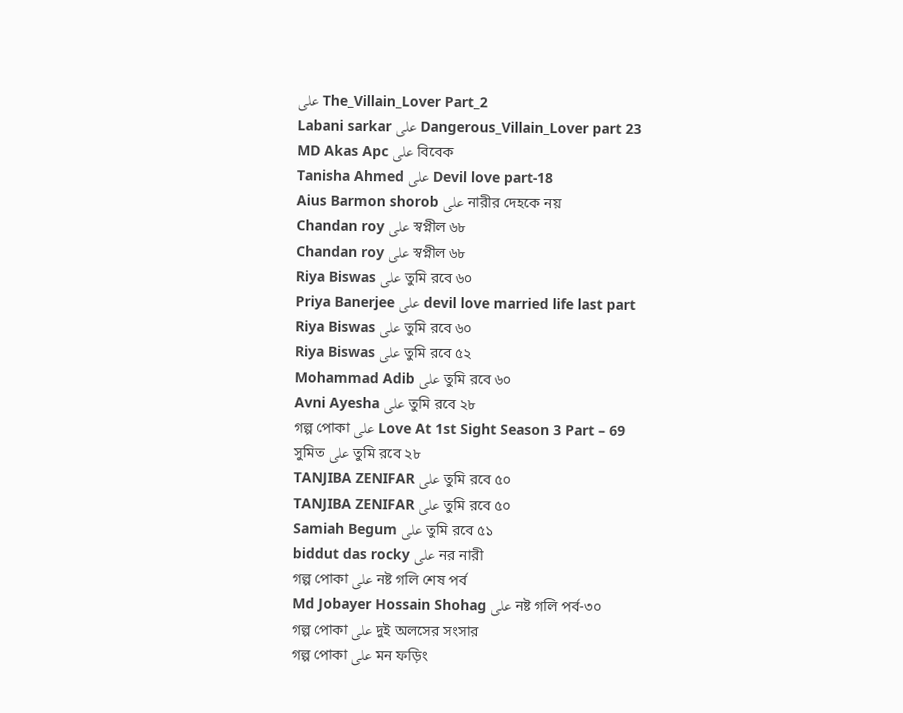على The_Villain_Lover Part_2
Labani sarkar على Dangerous_Villain_Lover part 23
MD Akas Apc على বিবেক
Tanisha Ahmed على Devil love part-18
Aius Barmon shorob على নারীর দেহকে নয়
Chandan roy على স্বপ্নীল ৬৮
Chandan roy على স্বপ্নীল ৬৮
Riya Biswas على তুমি রবে ৬০
Priya Banerjee على devil love married life last part
Riya Biswas على তুমি রবে ৬০
Riya Biswas على তুমি রবে ৫২
Mohammad Adib على তুমি রবে ৬০
Avni Ayesha على তুমি রবে ২৮
গল্প পোকা على Love At 1st Sight Season 3 Part – 69
সুমিত على তুমি রবে ২৮
TANJIBA ZENIFAR على তুমি রবে ৫০
TANJIBA ZENIFAR على তুমি রবে ৫০
Samiah Begum على তুমি রবে ৫১
biddut das rocky على নর নারী
গল্প পোকা على নষ্ট গলি শেষ পর্ব
Md Jobayer Hossain Shohag على নষ্ট গলি পর্ব-৩০
গল্প পোকা على দুই অলসের সংসার
গল্প পোকা على মন ফড়িং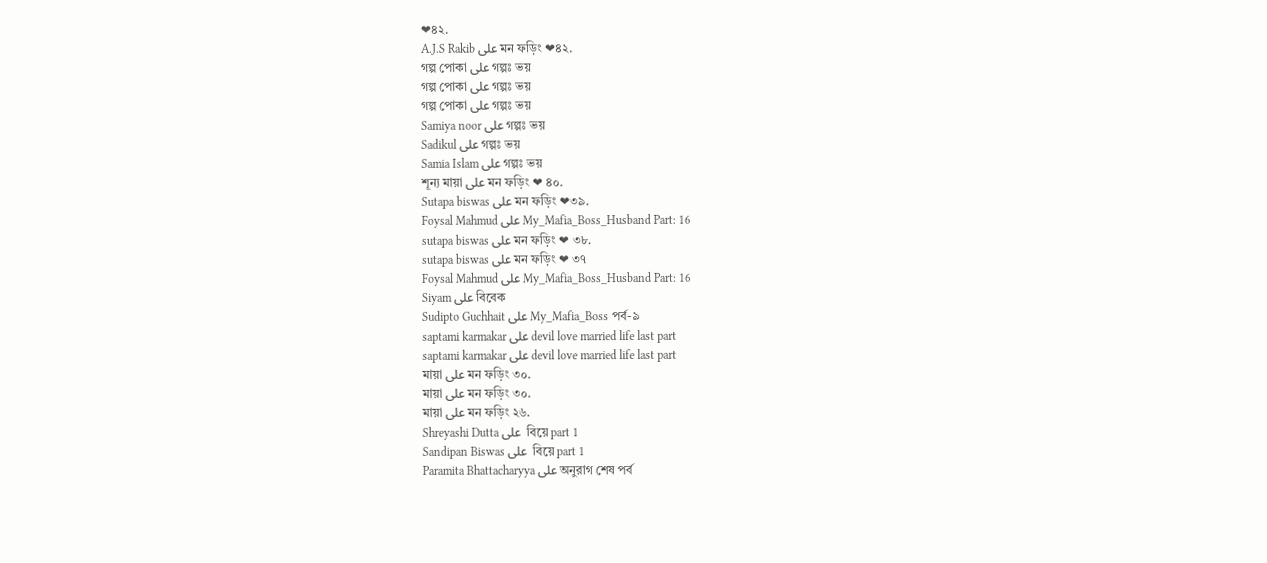❤৪২.
A.J.S Rakib على মন ফড়িং ❤৪২.
গল্প পোকা على গল্পঃ ভয়
গল্প পোকা على গল্পঃ ভয়
গল্প পোকা على গল্পঃ ভয়
Samiya noor على গল্পঃ ভয়
Sadikul على গল্পঃ ভয়
Samia Islam على গল্পঃ ভয়
শূন্য মায়া على মন ফড়িং ❤ ৪০.
Sutapa biswas على মন ফড়িং ❤৩৯.
Foysal Mahmud على My_Mafia_Boss_Husband Part: 16
sutapa biswas على মন ফড়িং ❤ ৩৮.
sutapa biswas على মন ফড়িং ❤ ৩৭
Foysal Mahmud على My_Mafia_Boss_Husband Part: 16
Siyam على বিবেক
Sudipto Guchhait على My_Mafia_Boss পর্ব-৯
saptami karmakar على devil love married life last part
saptami karmakar على devil love married life last part
মায়া على মন ফড়িং ৩০.
মায়া على মন ফড়িং ৩০.
মায়া على মন ফড়িং ২৬.
Shreyashi Dutta على  বিয়ে part 1
Sandipan Biswas على  বিয়ে part 1
Paramita Bhattacharyya على অনুরাগ শেষ পর্ব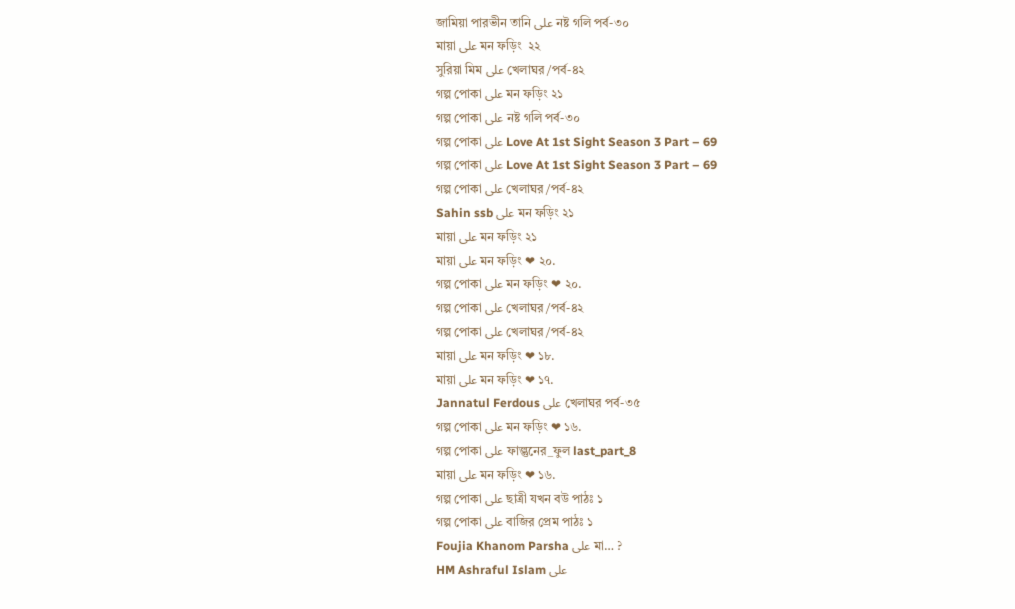জামিয়া পারভীন তানি على নষ্ট গলি পর্ব-৩০
মায়া على মন ফড়িং  ২২
সুরিয়া মিম على খেলাঘর /পর্ব-৪২
গল্প পোকা على মন ফড়িং ২১
গল্প পোকা على নষ্ট গলি পর্ব-৩০
গল্প পোকা على Love At 1st Sight Season 3 Part – 69
গল্প পোকা على Love At 1st Sight Season 3 Part – 69
গল্প পোকা على খেলাঘর /পর্ব-৪২
Sahin ssb على মন ফড়িং ২১
মায়া على মন ফড়িং ২১
মায়া على মন ফড়িং ❤ ২০.
গল্প পোকা على মন ফড়িং ❤ ২০.
গল্প পোকা على খেলাঘর /পর্ব-৪২
গল্প পোকা على খেলাঘর /পর্ব-৪২
মায়া على মন ফড়িং ❤ ১৮.
মায়া على মন ফড়িং ❤ ১৭.
Jannatul Ferdous على খেলাঘর পর্ব-৩৫
গল্প পোকা على মন ফড়িং ❤ ১৬.
গল্প পোকা على ফাল্গুনের_ফুল last_part_8
মায়া على মন ফড়িং ❤ ১৬.
গল্প পোকা على ছাত্রী যখন বউ পাঠঃ ১
গল্প পোকা على বাজির প্রেম পাঠঃ ১
Foujia Khanom Parsha على মা… ?
HM Ashraful Islam على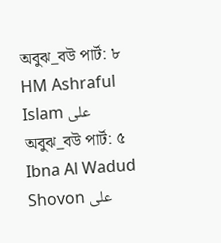অবুঝ_বউ পার্ট: ৮
HM Ashraful Islam على অবুঝ_বউ পার্ট: ৫
Ibna Al Wadud Shovon على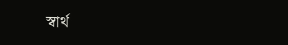স্বার্থ